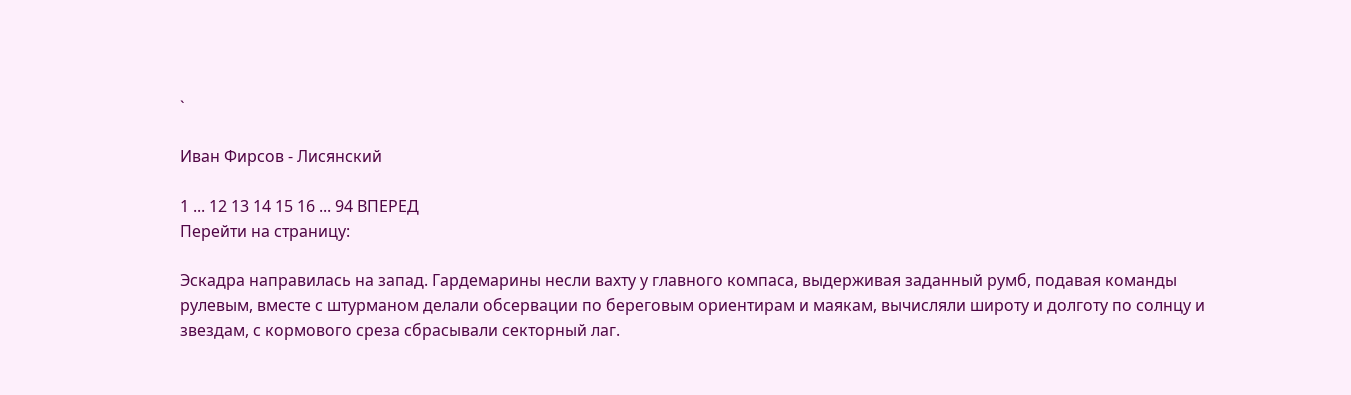`

Иван Фирсов - Лисянский

1 ... 12 13 14 15 16 ... 94 ВПЕРЕД
Перейти на страницу:

Эскадра направилась на запад. Гардемарины несли вахту у главного компаса, выдерживая заданный румб, подавая команды рулевым, вместе с штурманом делали обсервации по береговым ориентирам и маякам, вычисляли широту и долготу по солнцу и звездам, с кормового среза сбрасывали секторный лаг.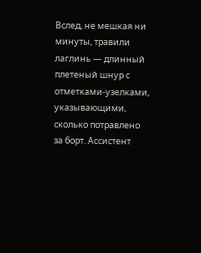Вслед, не мешкая ни минуты, травили лаглинь — длинный плетеный шнур с отметками-узелками, указывающими, сколько потравлено за борт. Ассистент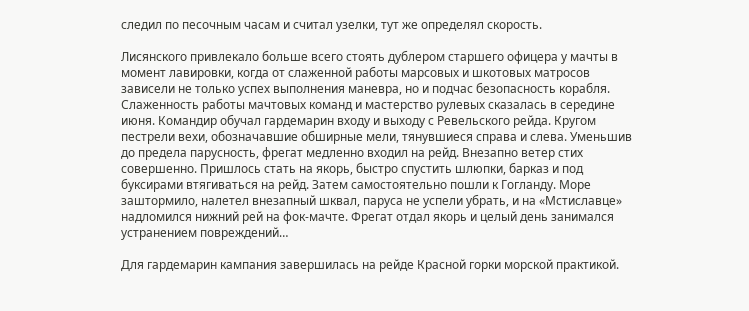следил по песочным часам и считал узелки, тут же определял скорость.

Лисянского привлекало больше всего стоять дублером старшего офицера у мачты в момент лавировки, когда от слаженной работы марсовых и шкотовых матросов зависели не только успех выполнения маневра, но и подчас безопасность корабля. Слаженность работы мачтовых команд и мастерство рулевых сказалась в середине июня. Командир обучал гардемарин входу и выходу с Ревельского рейда. Кругом пестрели вехи, обозначавшие обширные мели, тянувшиеся справа и слева. Уменьшив до предела парусность, фрегат медленно входил на рейд. Внезапно ветер стих совершенно. Пришлось стать на якорь, быстро спустить шлюпки, барказ и под буксирами втягиваться на рейд. Затем самостоятельно пошли к Гогланду. Море заштормило, налетел внезапный шквал, паруса не успели убрать, и на «Мстиславце» надломился нижний рей на фок-мачте. Фрегат отдал якорь и целый день занимался устранением повреждений…

Для гардемарин кампания завершилась на рейде Красной горки морской практикой.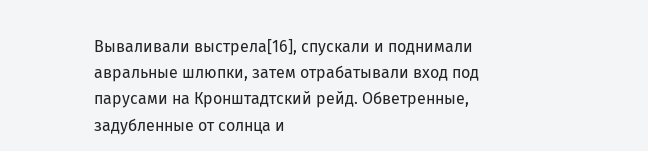Вываливали выстрела[16], спускали и поднимали авральные шлюпки, затем отрабатывали вход под парусами на Кронштадтский рейд. Обветренные, задубленные от солнца и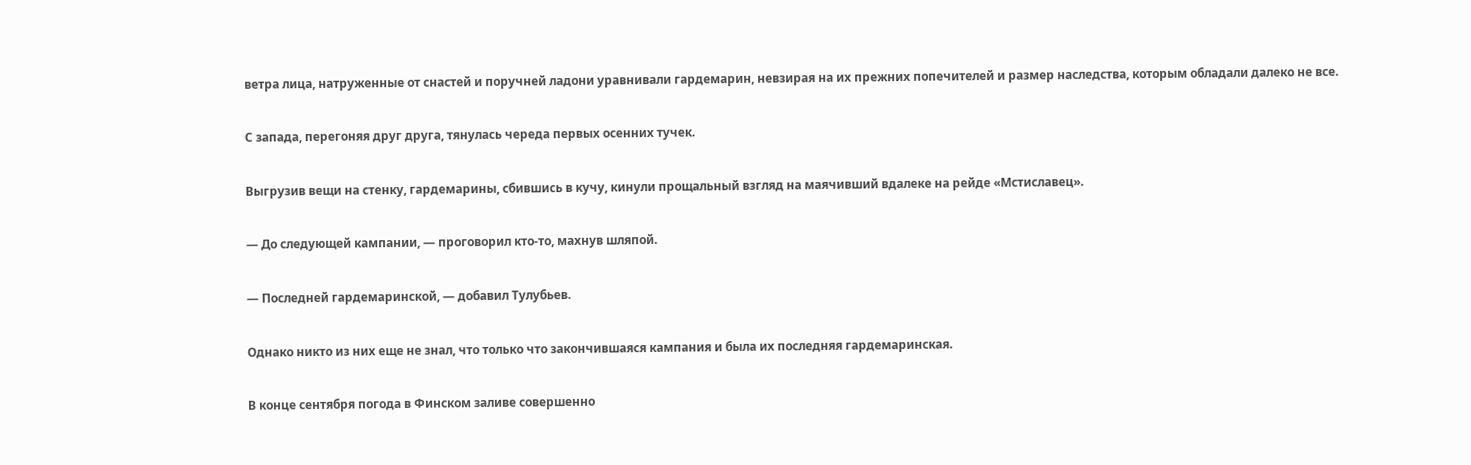ветра лица, натруженные от снастей и поручней ладони уравнивали гардемарин, невзирая на их прежних попечителей и размер наследства, которым обладали далеко не все.

С запада, перегоняя друг друга, тянулась череда первых осенних тучек.

Выгрузив вещи на стенку, гардемарины, сбившись в кучу, кинули прощальный взгляд на маячивший вдалеке на рейде «Мстиславец».

— До следующей кампании, — проговорил кто-то, махнув шляпой.

— Последней гардемаринской, — добавил Тулубьев.

Однако никто из них еще не знал, что только что закончившаяся кампания и была их последняя гардемаринская.

В конце сентября погода в Финском заливе совершенно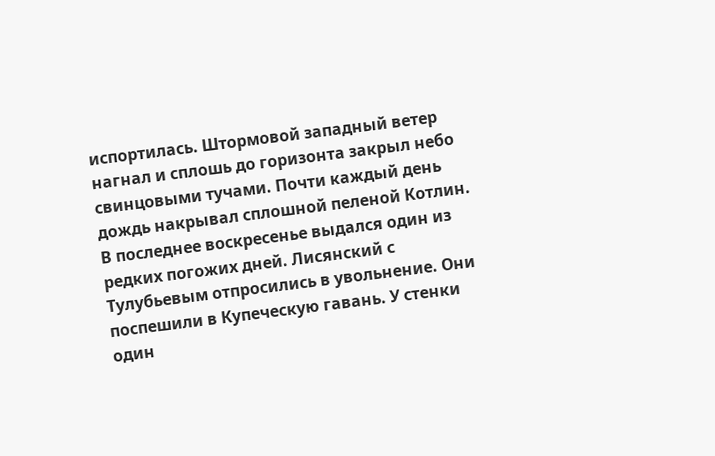испортилась. Штормовой западный ветер нагнал и сплошь до горизонта закрыл небо свинцовыми тучами. Почти каждый день дождь накрывал сплошной пеленой Котлин. В последнее воскресенье выдался один из редких погожих дней. Лисянский с Тулубьевым отпросились в увольнение. Они поспешили в Купеческую гавань. У стенки один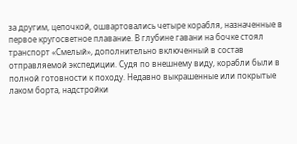за другим, цепочкой, ошвартовались четыре корабля, назначенные в первое кругосветное плавание. В глубине гавани на бочке стоял транспорт «Смелый», дополнительно включенный в состав отправляемой экспедиции. Судя по внешнему виду, корабли были в полной готовности к походу. Недавно выкрашенные или покрытые лаком борта, надстройки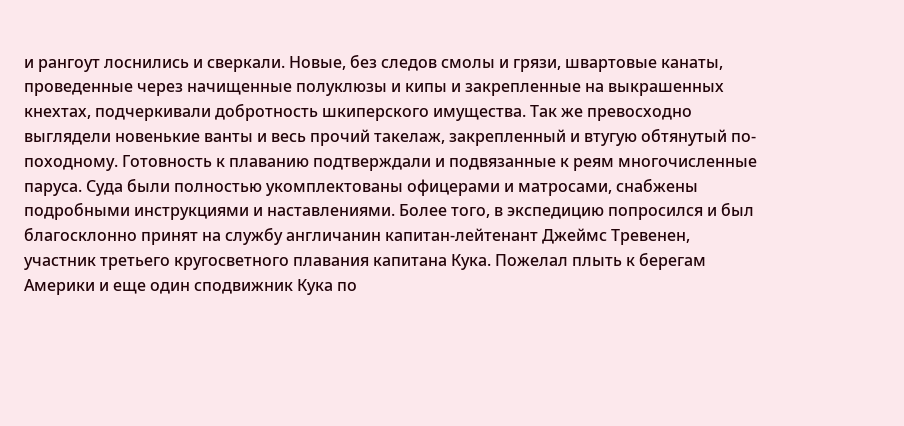и рангоут лоснились и сверкали. Новые, без следов смолы и грязи, швартовые канаты, проведенные через начищенные полуклюзы и кипы и закрепленные на выкрашенных кнехтах, подчеркивали добротность шкиперского имущества. Так же превосходно выглядели новенькие ванты и весь прочий такелаж, закрепленный и втугую обтянутый по-походному. Готовность к плаванию подтверждали и подвязанные к реям многочисленные паруса. Суда были полностью укомплектованы офицерами и матросами, снабжены подробными инструкциями и наставлениями. Более того, в экспедицию попросился и был благосклонно принят на службу англичанин капитан-лейтенант Джеймс Тревенен, участник третьего кругосветного плавания капитана Кука. Пожелал плыть к берегам Америки и еще один сподвижник Кука по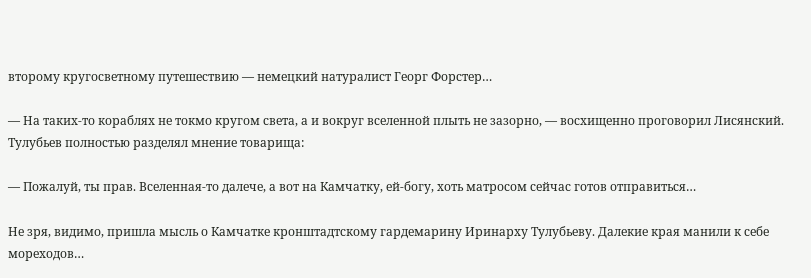второму кругосветному путешествию — немецкий натуралист Георг Форстер…

— На таких-то кораблях не токмо кругом света, а и вокруг вселенной плыть не зазорно, — восхищенно проговорил Лисянский. Тулубьев полностью разделял мнение товарища:

— Пожалуй, ты прав. Вселенная-то далече, а вот на Камчатку, ей-богу, хоть матросом сейчас готов отправиться…

Не зря, видимо, пришла мысль о Камчатке кронштадтскому гардемарину Иринарху Тулубьеву. Далекие края манили к себе мореходов…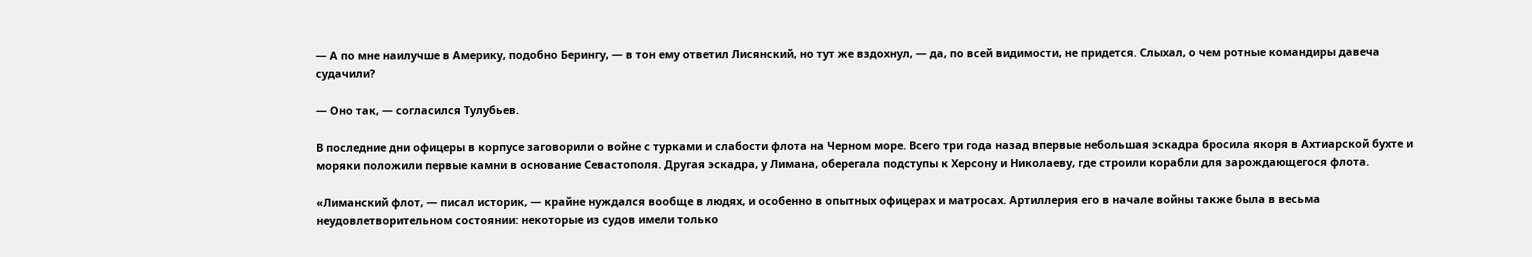— А по мне наилучше в Америку, подобно Берингу, — в тон ему ответил Лисянский, но тут же вздохнул, — да, по всей видимости, не придется. Слыхал, о чем ротные командиры давеча судачили?

— Оно так, — согласился Тулубьев.

В последние дни офицеры в корпусе заговорили о войне с турками и слабости флота на Черном море. Всего три года назад впервые небольшая эскадра бросила якоря в Ахтиарской бухте и моряки положили первые камни в основание Севастополя. Другая эскадра, у Лимана, оберегала подступы к Херсону и Николаеву, где строили корабли для зарождающегося флота.

«Лиманский флот, — писал историк, — крайне нуждался вообще в людях, и особенно в опытных офицерах и матросах. Артиллерия его в начале войны также была в весьма неудовлетворительном состоянии: некоторые из судов имели только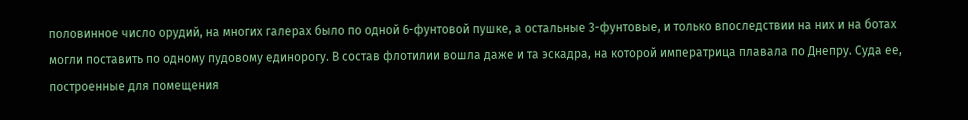половинное число орудий, на многих галерах было по одной 6-фунтовой пушке, а остальные 3-фунтовые, и только впоследствии на них и на ботах могли поставить по одному пудовому единорогу. В состав флотилии вошла даже и та эскадра, на которой императрица плавала по Днепру. Суда ее, построенные для помещения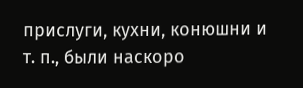прислуги, кухни, конюшни и т. п., были наскоро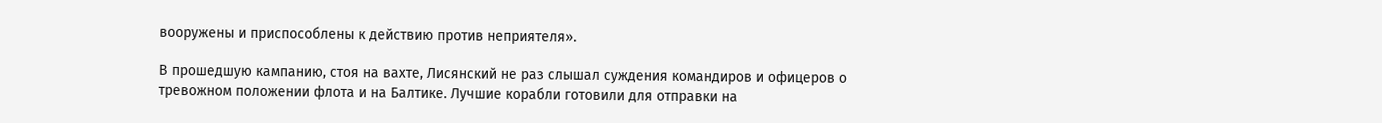вооружены и приспособлены к действию против неприятеля».

В прошедшую кампанию, стоя на вахте, Лисянский не раз слышал суждения командиров и офицеров о тревожном положении флота и на Балтике. Лучшие корабли готовили для отправки на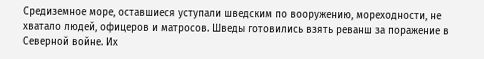Средиземное море, оставшиеся уступали шведским по вооружению, мореходности, не хватало людей, офицеров и матросов. Шведы готовились взять реванш за поражение в Северной войне. Их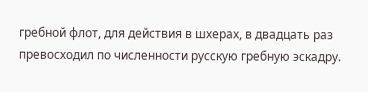гребной флот, для действия в шхерах, в двадцать раз превосходил по численности русскую гребную эскадру.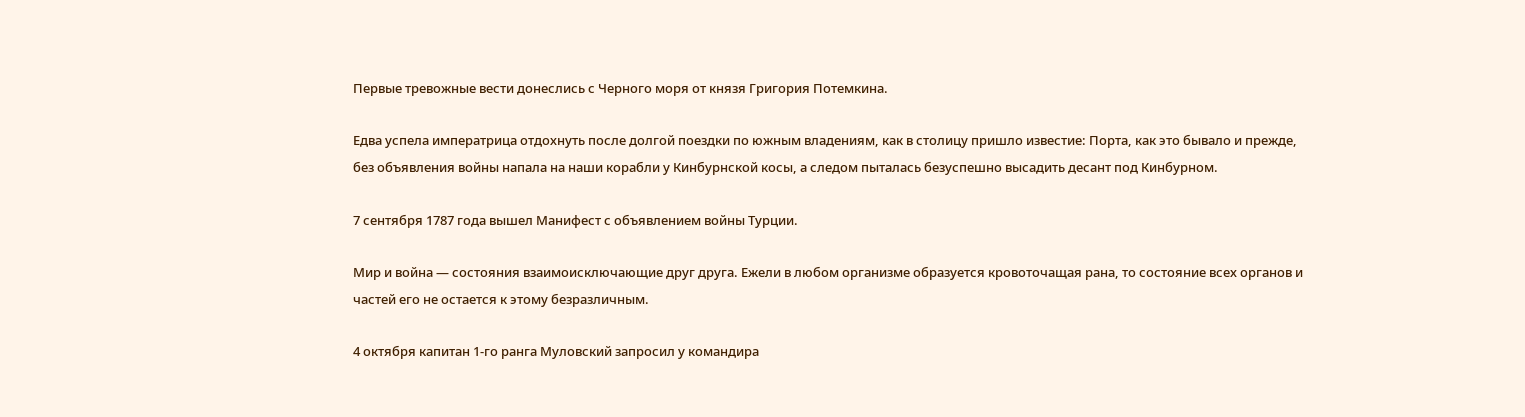Первые тревожные вести донеслись с Черного моря от князя Григория Потемкина.

Едва успела императрица отдохнуть после долгой поездки по южным владениям, как в столицу пришло известие: Порта, как это бывало и прежде, без объявления войны напала на наши корабли у Кинбурнской косы, а следом пыталась безуспешно высадить десант под Кинбурном.

7 сентября 1787 года вышел Манифест с объявлением войны Турции.

Мир и война — состояния взаимоисключающие друг друга. Ежели в любом организме образуется кровоточащая рана, то состояние всех органов и частей его не остается к этому безразличным.

4 октября капитан 1-го ранга Муловский запросил у командира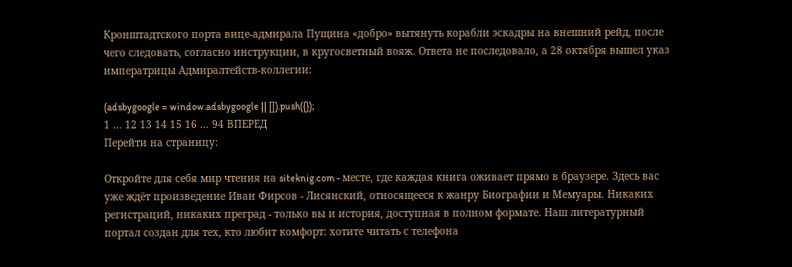Кронштадтского порта вице-адмирала Пущина «добро» вытянуть корабли эскадры на внешний рейд, после чего следовать, согласно инструкции, в кругосветный вояж. Ответа не последовало, а 28 октября вышел указ императрицы Адмиралтейств-коллегии:

(adsbygoogle = window.adsbygoogle || []).push({});
1 ... 12 13 14 15 16 ... 94 ВПЕРЕД
Перейти на страницу:

Откройте для себя мир чтения на siteknig.com - месте, где каждая книга оживает прямо в браузере. Здесь вас уже ждёт произведение Иван Фирсов - Лисянский, относящееся к жанру Биографии и Мемуары. Никаких регистраций, никаких преград - только вы и история, доступная в полном формате. Наш литературный портал создан для тех, кто любит комфорт: хотите читать с телефона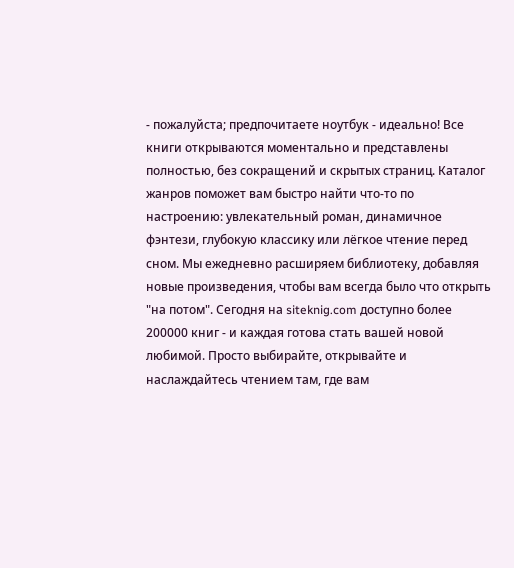- пожалуйста; предпочитаете ноутбук - идеально! Все книги открываются моментально и представлены полностью, без сокращений и скрытых страниц. Каталог жанров поможет вам быстро найти что-то по настроению: увлекательный роман, динамичное фэнтези, глубокую классику или лёгкое чтение перед сном. Мы ежедневно расширяем библиотеку, добавляя новые произведения, чтобы вам всегда было что открыть "на потом". Сегодня на siteknig.com доступно более 200000 книг - и каждая готова стать вашей новой любимой. Просто выбирайте, открывайте и наслаждайтесь чтением там, где вам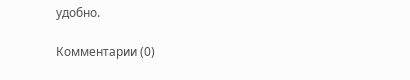удобно.

Комментарии (0)